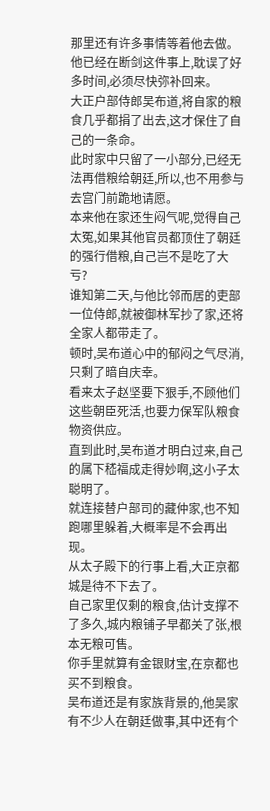那里还有许多事情等着他去做。
他已经在断剑这件事上,耽误了好多时间,必须尽快弥补回来。
大正户部侍郎吴布道,将自家的粮食几乎都捐了出去,这才保住了自己的一条命。
此时家中只留了一小部分,已经无法再借粮给朝廷,所以,也不用参与去宫门前跪地请愿。
本来他在家还生闷气呢,觉得自己太冤,如果其他官员都顶住了朝廷的强行借粮,自己岂不是吃了大亏?
谁知第二天,与他比邻而居的吏部一位侍郎,就被御林军抄了家,还将全家人都带走了。
顿时,吴布道心中的郁闷之气尽消,只剩了暗自庆幸。
看来太子赵坚要下狠手,不顾他们这些朝臣死活,也要力保军队粮食物资供应。
直到此时,吴布道才明白过来,自己的属下嵇福成走得妙啊,这小子太聪明了。
就连接替户部司的藏仲家,也不知跑哪里躲着,大概率是不会再出现。
从太子殿下的行事上看,大正京都城是待不下去了。
自己家里仅剩的粮食,估计支撑不了多久,城内粮铺子早都关了张,根本无粮可售。
你手里就算有金银财宝,在京都也买不到粮食。
吴布道还是有家族背景的,他吴家有不少人在朝廷做事,其中还有个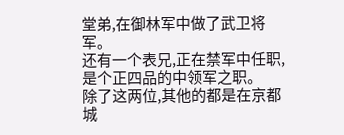堂弟,在御林军中做了武卫将军。
还有一个表兄,正在禁军中任职,是个正四品的中领军之职。
除了这两位,其他的都是在京都城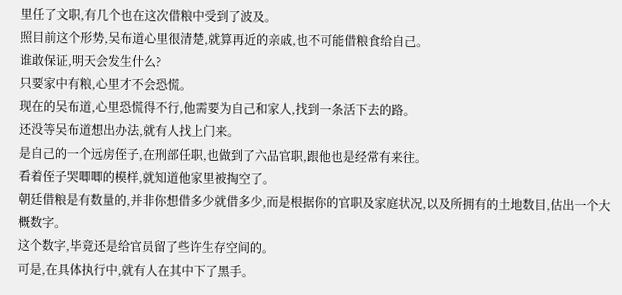里任了文职,有几个也在这次借粮中受到了波及。
照目前这个形势,吴布道心里很清楚,就算再近的亲戚,也不可能借粮食给自己。
谁敢保证,明天会发生什么?
只要家中有粮,心里才不会恐慌。
现在的吴布道,心里恐慌得不行,他需要为自己和家人,找到一条活下去的路。
还没等吴布道想出办法,就有人找上门来。
是自己的一个远房侄子,在刑部任职,也做到了六品官职,跟他也是经常有来往。
看着侄子哭唧唧的模样,就知道他家里被掏空了。
朝廷借粮是有数量的,并非你想借多少就借多少,而是根据你的官职及家庭状况,以及所拥有的土地数目,估出一个大概数字。
这个数字,毕竟还是给官员留了些许生存空间的。
可是,在具体执行中,就有人在其中下了黑手。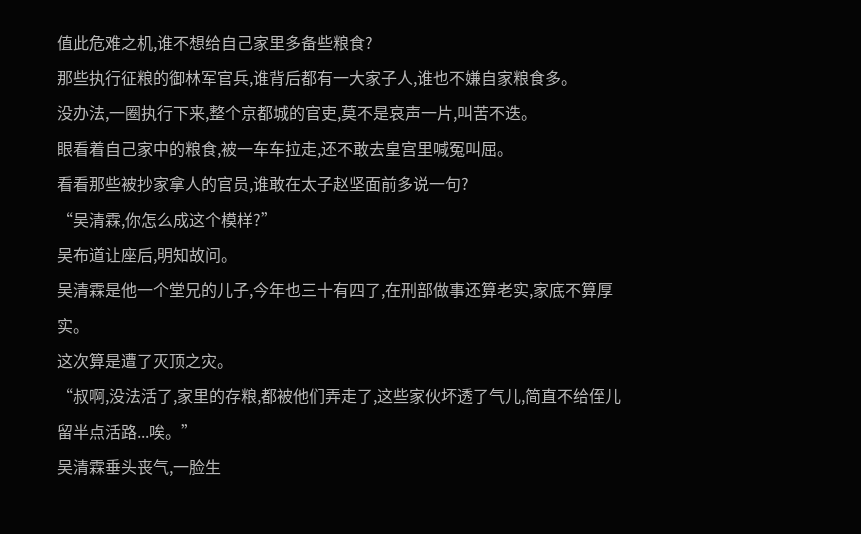值此危难之机,谁不想给自己家里多备些粮食?
那些执行征粮的御林军官兵,谁背后都有一大家子人,谁也不嫌自家粮食多。
没办法,一圈执行下来,整个京都城的官吏,莫不是哀声一片,叫苦不迭。
眼看着自己家中的粮食,被一车车拉走,还不敢去皇宫里喊冤叫屈。
看看那些被抄家拿人的官员,谁敢在太子赵坚面前多说一句?
“吴清霖,你怎么成这个模样?”
吴布道让座后,明知故问。
吴清霖是他一个堂兄的儿子,今年也三十有四了,在刑部做事还算老实,家底不算厚实。
这次算是遭了灭顶之灾。
“叔啊,没法活了,家里的存粮,都被他们弄走了,这些家伙坏透了气儿,简直不给侄儿留半点活路...唉。”
吴清霖垂头丧气,一脸生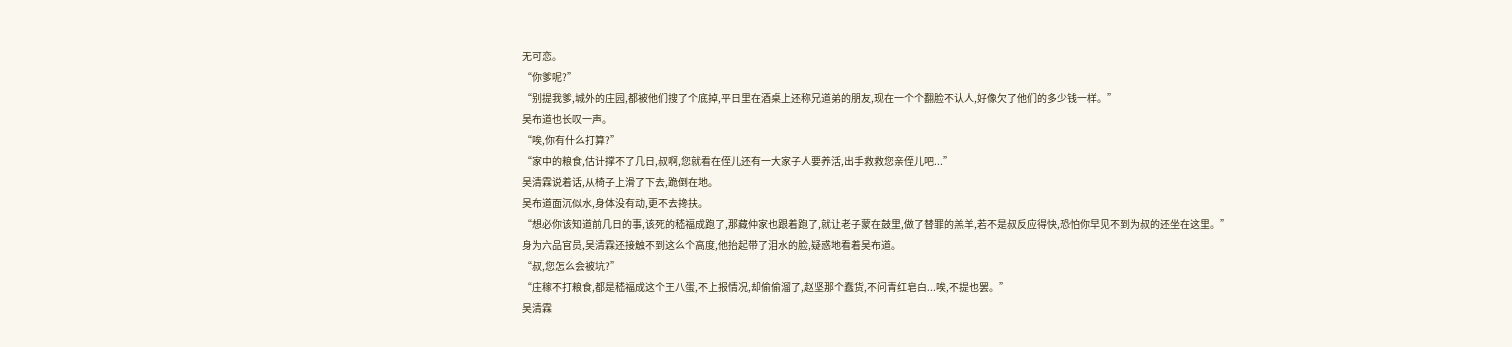无可恋。
“你爹呢?”
“别提我爹,城外的庄园,都被他们搜了个底掉,平日里在酒桌上还称兄道弟的朋友,现在一个个翻脸不认人,好像欠了他们的多少钱一样。”
吴布道也长叹一声。
“唉,你有什么打算?”
“家中的粮食,估计撑不了几日,叔啊,您就看在侄儿还有一大家子人要养活,出手救救您亲侄儿吧...”
吴清霖说着话,从椅子上滑了下去,跪倒在地。
吴布道面沉似水,身体没有动,更不去搀扶。
“想必你该知道前几日的事,该死的嵇福成跑了,那藏仲家也跟着跑了,就让老子蒙在鼓里,做了替罪的羔羊,若不是叔反应得快,恐怕你早见不到为叔的还坐在这里。”
身为六品官员,吴清霖还接触不到这么个高度,他抬起带了泪水的脸,疑惑地看着吴布道。
“叔,您怎么会被坑?”
“庄稼不打粮食,都是嵇福成这个王八蛋,不上报情况,却偷偷溜了,赵坚那个蠢货,不问青红皂白...唉,不提也罢。”
吴清霖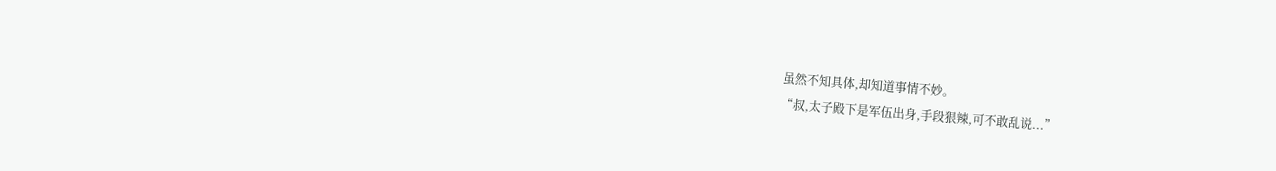虽然不知具体,却知道事情不妙。
“叔,太子殿下是军伍出身,手段狠辣,可不敢乱说...”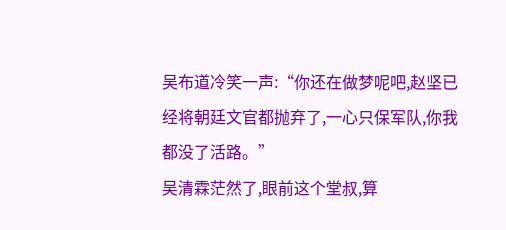吴布道冷笑一声:“你还在做梦呢吧,赵坚已经将朝廷文官都抛弃了,一心只保军队,你我都没了活路。”
吴清霖茫然了,眼前这个堂叔,算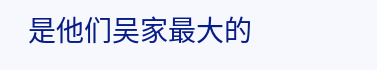是他们吴家最大的